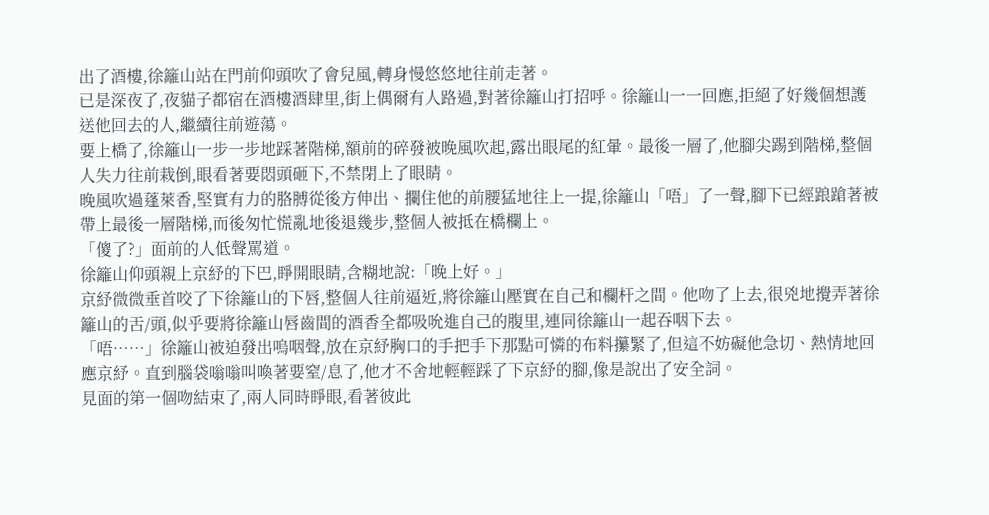出了酒樓,徐籬山站在門前仰頭吹了會兒風,轉身慢悠悠地往前走著。
已是深夜了,夜貓子都宿在酒樓酒肆里,街上偶爾有人路過,對著徐籬山打招呼。徐籬山一一回應,拒絕了好幾個想護送他回去的人,繼續往前遊蕩。
要上橋了,徐籬山一步一步地踩著階梯,額前的碎發被晚風吹起,露出眼尾的紅暈。最後一層了,他腳尖踢到階梯,整個人失力往前栽倒,眼看著要悶頭砸下,不禁閉上了眼睛。
晚風吹過蓬萊香,堅實有力的胳膊從後方伸出、攔住他的前腰猛地往上一提,徐籬山「唔」了一聲,腳下已經踉蹌著被帶上最後一層階梯,而後匆忙慌亂地後退幾步,整個人被抵在橋欄上。
「傻了?」面前的人低聲罵道。
徐籬山仰頭親上京紓的下巴,睜開眼睛,含糊地說:「晚上好。」
京紓微微垂首咬了下徐籬山的下唇,整個人往前逼近,將徐籬山壓實在自己和欄杆之間。他吻了上去,很兇地攪弄著徐籬山的舌/頭,似乎要將徐籬山唇齒間的酒香全都吸吮進自己的腹里,連同徐籬山一起吞咽下去。
「唔……」徐籬山被迫發出嗚咽聲,放在京紓胸口的手把手下那點可憐的布料攥緊了,但這不妨礙他急切、熱情地回應京紓。直到腦袋嗡嗡叫喚著要窒/息了,他才不舍地輕輕踩了下京紓的腳,像是說出了安全詞。
見面的第一個吻結束了,兩人同時睜眼,看著彼此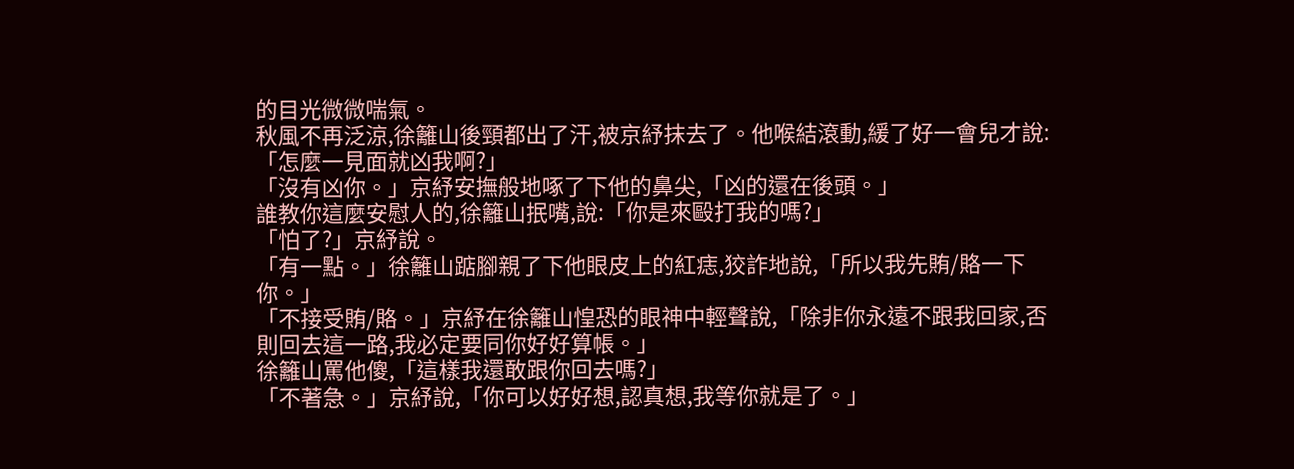的目光微微喘氣。
秋風不再泛涼,徐籬山後頸都出了汗,被京紓抹去了。他喉結滾動,緩了好一會兒才說:「怎麼一見面就凶我啊?」
「沒有凶你。」京紓安撫般地啄了下他的鼻尖,「凶的還在後頭。」
誰教你這麼安慰人的,徐籬山抿嘴,說:「你是來毆打我的嗎?」
「怕了?」京紓說。
「有一點。」徐籬山踮腳親了下他眼皮上的紅痣,狡詐地說,「所以我先賄/賂一下你。」
「不接受賄/賂。」京紓在徐籬山惶恐的眼神中輕聲說,「除非你永遠不跟我回家,否則回去這一路,我必定要同你好好算帳。」
徐籬山罵他傻,「這樣我還敢跟你回去嗎?」
「不著急。」京紓說,「你可以好好想,認真想,我等你就是了。」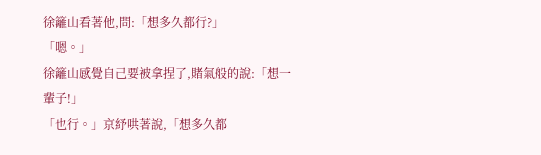徐籬山看著他,問:「想多久都行?」
「嗯。」
徐籬山感覺自己要被拿捏了,賭氣般的說:「想一輩子!」
「也行。」京紓哄著說,「想多久都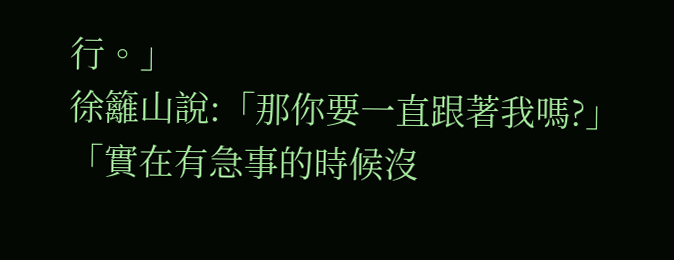行。」
徐籬山說:「那你要一直跟著我嗎?」
「實在有急事的時候沒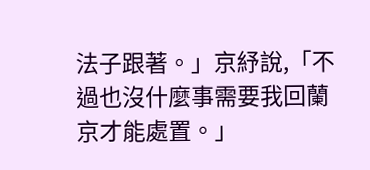法子跟著。」京紓說,「不過也沒什麼事需要我回蘭京才能處置。」